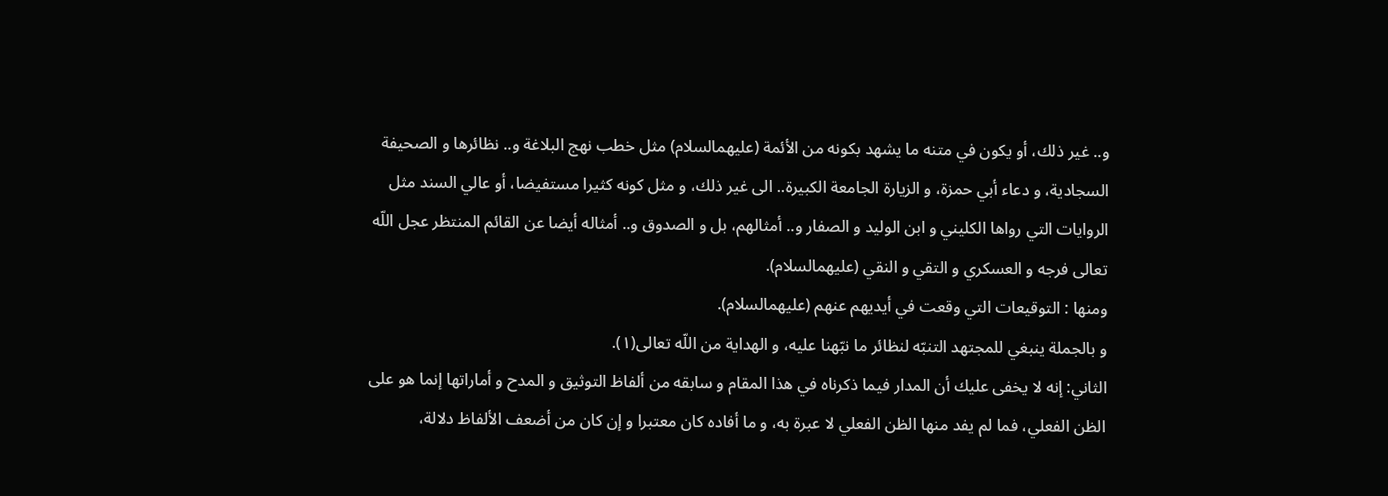و.. غير ذلك، أو يكون في متنه ما يشهد بكونه من الأئمة (عليهمالسلام) مثل خطب نهج البلاغة و.. نظائرها و الصحيفة السجادية، و دعاء أبي حمزة، و الزيارة الجامعة الكبيرة.. الى غير ذلك، و مثل كونه كثيرا مستفيضا، أو عالي السند مثل الروايات التي رواها الكليني و ابن الوليد و الصفار و.. أمثالهم، بل و الصدوق و.. أمثاله أيضا عن القائم المنتظر عجل اللّه تعالى فرجه و العسكري و التقي و النقي (عليهمالسلام).
ومنها : التوقيعات التي وقعت في أيديهم عنهم (عليهمالسلام).
و بالجملة ينبغي للمجتهد التنبّه لنظائر ما نبّهنا عليه، و الهداية من اللّه تعالى(١).
الثاني: إنه لا يخفى عليك أن المدار فيما ذكرناه في هذا المقام و سابقه من ألفاظ التوثيق و المدح و أماراتها إنما هو على الظن الفعلي، فما لم يفد منها الظن الفعلي لا عبرة به، و ما أفاده كان معتبرا و إن كان من أضعف الألفاظ دلالة،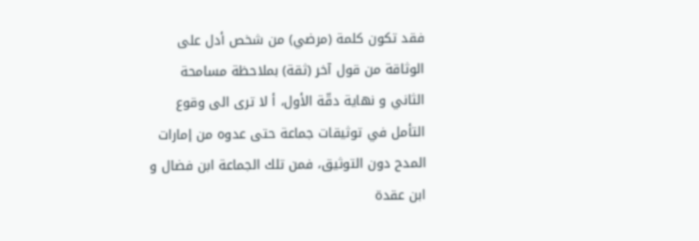فقد تكون كلمة (مرضي) من شخص أدل على الوثاقة من قول آخر (ثقة) بملاحظة مسامحة الثاني و نهاية دقّة الأول، أ لا ترى الى وقوع التأمل في توثيقات جماعة حتى عدوه من إمارات المدح دون التوثيق، فمن تلك الجماعة ابن فضال و ابن عقدة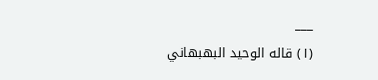___
(١) قاله الوحيد البهبهاني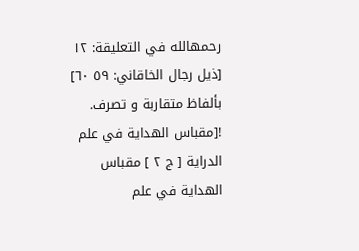رحمهالله في التعليقة: ١٢ [ذيل رجال الخاقاني: ٥٩ ٦٠] بألفاظ متقاربة و تصرف.
![مقباس الهداية في علم الدراية [ ج ٢ ] مقباس الهداية في علم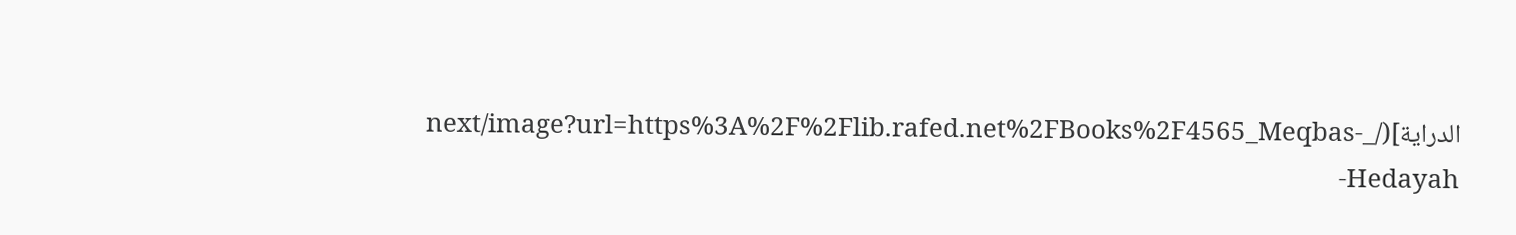الدراية](/_next/image?url=https%3A%2F%2Flib.rafed.net%2FBooks%2F4565_Meqbas-Hedayah-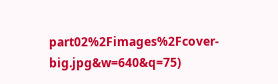part02%2Fimages%2Fcover-big.jpg&w=640&q=75)